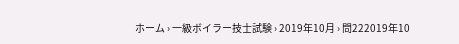ホーム › 一級ボイラー技士試験 › 2019年10月 › 問222019年10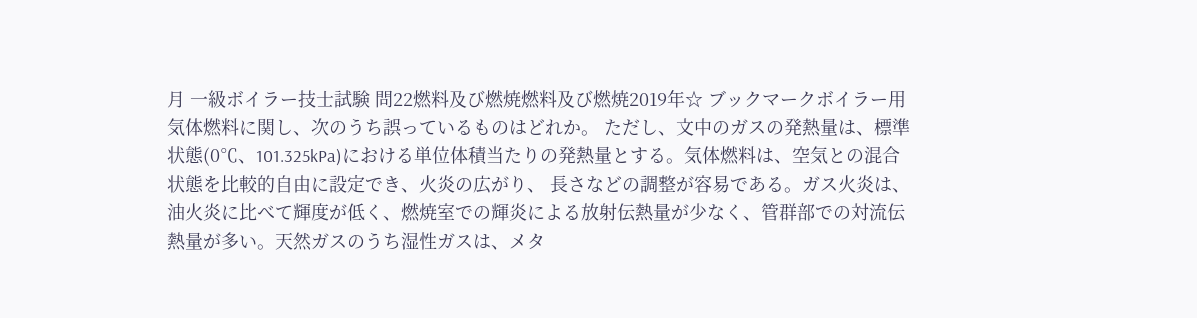月 一級ボイラー技士試験 問22燃料及び燃焼燃料及び燃焼2019年☆ ブックマークボイラー用気体燃料に関し、次のうち誤っているものはどれか。 ただし、文中のガスの発熱量は、標準状態(0℃、101.325kPa)における単位体積当たりの発熱量とする。気体燃料は、空気との混合状態を比較的自由に設定でき、火炎の広がり、 長さなどの調整が容易である。ガス火炎は、油火炎に比べて輝度が低く、燃焼室での輝炎による放射伝熱量が少なく、管群部での対流伝熱量が多い。天然ガスのうち湿性ガスは、メタ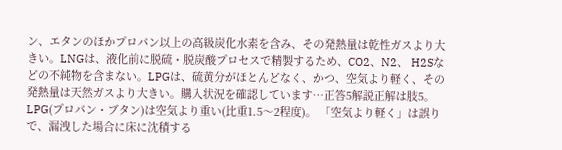ン、エタンのほかプロパン以上の高級炭化水素を含み、その発熱量は乾性ガスより大きい。LNGは、液化前に脱硫・脱炭酸プロセスで精製するため、CO2、N2、 H2Sなどの不純物を含まない。LPGは、硫黄分がほとんどなく、かつ、空気より軽く、その発熱量は天然ガスより大きい。購入状況を確認しています…正答5解説正解は肢5。 LPG(プロパン・ブタン)は空気より重い(比重1.5〜2程度)。 「空気より軽く」は誤りで、漏洩した場合に床に沈積する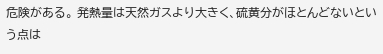危険がある。 発熱量は天然ガスより大きく、硫黄分がほとんどないという点は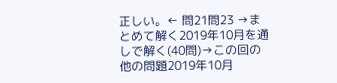正しい。← 問21問23 →まとめて解く2019年10月を通しで解く(40問)→この回の他の問題2019年10月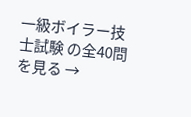一級ボイラー技士試験 の全40問を見る →